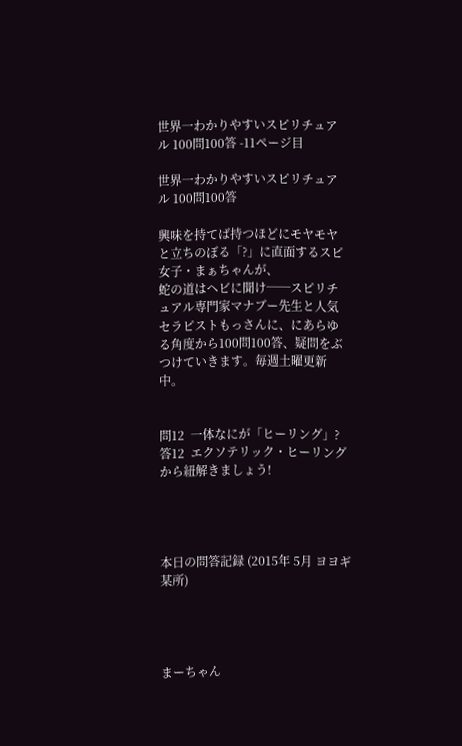世界一わかりやすいスピリチュアル 100問100答 -11ページ目

世界一わかりやすいスピリチュアル 100問100答

興味を持てば持つほどにモヤモヤと立ちのぼる「?」に直面するスピ女子・まぁちゃんが、
蛇の道はヘビに聞け──スピリチュアル専門家マナブー先生と人気セラピストもっさんに、にあらゆる角度から100問100答、疑問をぶつけていきます。毎週土曜更新中。


問12  一体なにが「ヒーリング」?
答12  エクソテリック・ヒーリングから紐解きましょう!




本日の問答記録 (2015年 5月 ヨヨギ某所)




まーちゃん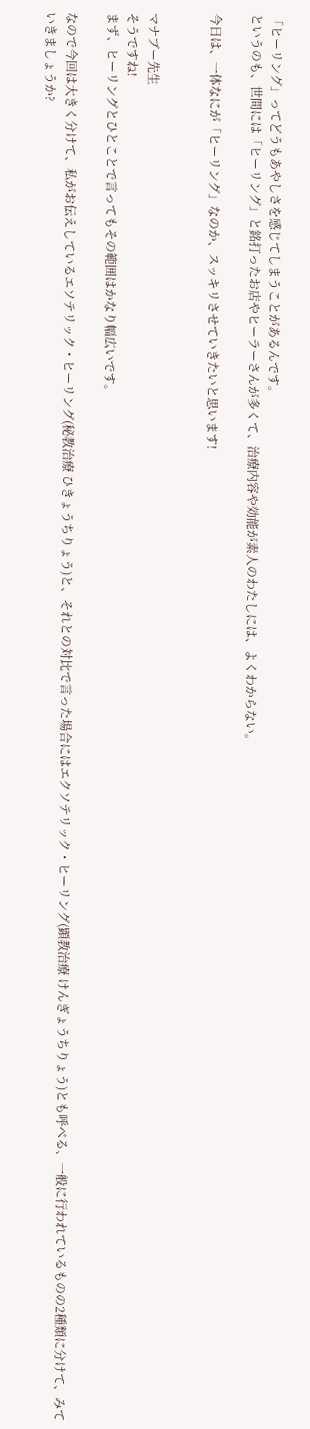「ヒーリング」ってどうもあやしさを感じてしまうことがあるんです。
というのも、世間には「ヒーリング」と銘打ったお店やヒーラーさんが多くて、治療内容や効能が素人のわたしには、よくわからない。

今日は、一体なにが「ヒーリング」なのか、スッキリさせていきたいと思います!


マナブー先生
そうですね!
まず、ヒーリングとひとことで言ってもその範囲はかなり幅広いです。

なので今回は大きく分けて、私がお伝えしているエソテリック・ヒーリング(秘教治療 ひきょうちりょう)と、それとの対比で言った場合にはエクソテリック・ヒーリング(顕教治療 けんぎょうちりょう)とも呼べる、一般に行われているものの2種類に分けて、みていきましょうか?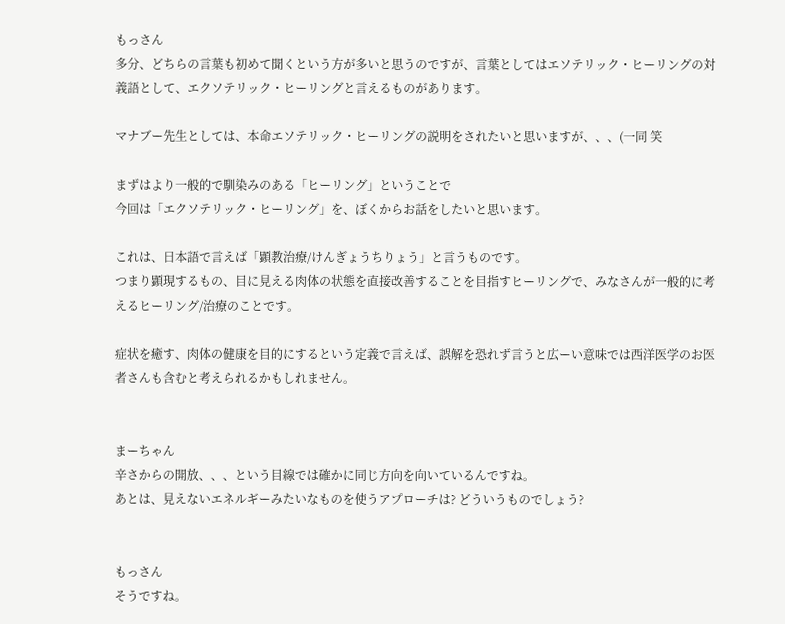もっさん
多分、どちらの言葉も初めて聞くという方が多いと思うのですが、言葉としてはエソテリック・ヒーリングの対義語として、エクソテリック・ヒーリングと言えるものがあります。

マナブー先生としては、本命エソテリック・ヒーリングの説明をされたいと思いますが、、、(一同 笑

まずはより一般的で馴染みのある「ヒーリング」ということで
今回は「エクソテリック・ヒーリング」を、ぼくからお話をしたいと思います。

これは、日本語で言えば「顕教治療/けんぎょうちりょう」と言うものです。
つまり顕現するもの、目に見える肉体の状態を直接改善することを目指すヒーリングで、みなさんが一般的に考えるヒーリング/治療のことです。

症状を癒す、肉体の健康を目的にするという定義で言えば、誤解を恐れず言うと広ーい意味では西洋医学のお医者さんも含むと考えられるかもしれません。


まーちゃん
辛さからの開放、、、という目線では確かに同じ方向を向いているんですね。
あとは、見えないエネルギーみたいなものを使うアプローチは? どういうものでしょう?


もっさん
そうですね。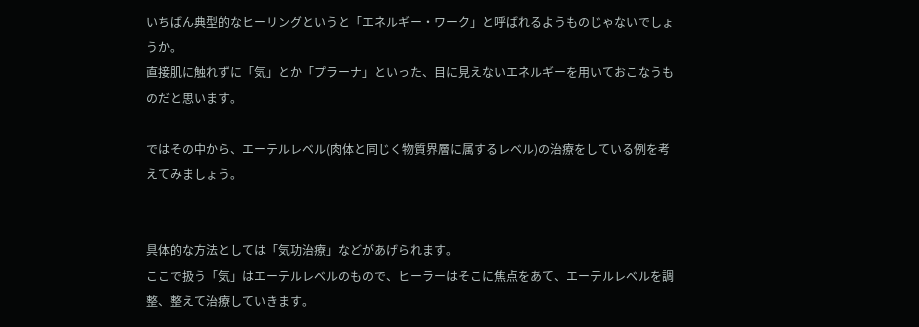いちばん典型的なヒーリングというと「エネルギー・ワーク」と呼ばれるようものじゃないでしょうか。
直接肌に触れずに「気」とか「プラーナ」といった、目に見えないエネルギーを用いておこなうものだと思います。

ではその中から、エーテルレベル(肉体と同じく物質界層に属するレベル)の治療をしている例を考えてみましょう。


具体的な方法としては「気功治療」などがあげられます。
ここで扱う「気」はエーテルレベルのもので、ヒーラーはそこに焦点をあて、エーテルレベルを調整、整えて治療していきます。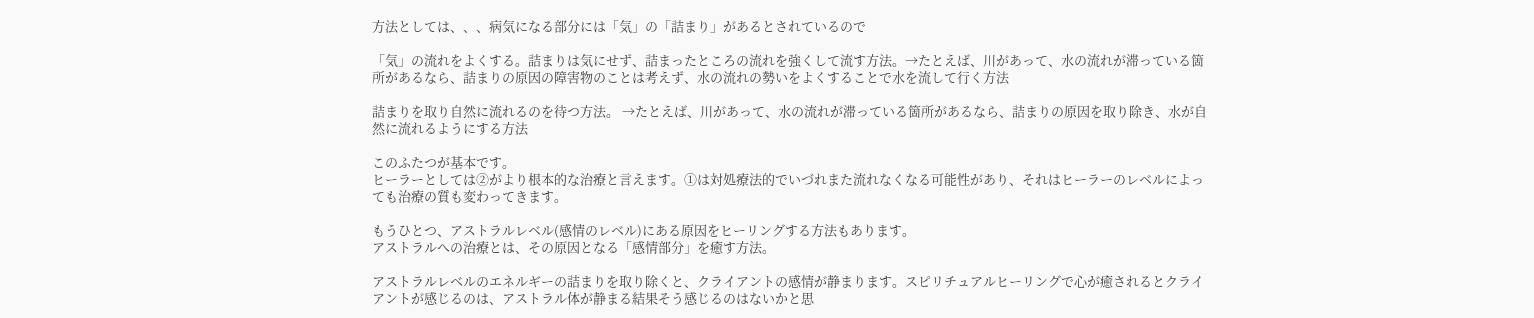方法としては、、、病気になる部分には「気」の「詰まり」があるとされているので

「気」の流れをよくする。詰まりは気にせず、詰まったところの流れを強くして流す方法。→たとえば、川があって、水の流れが滞っている箇所があるなら、詰まりの原因の障害物のことは考えず、水の流れの勢いをよくすることで水を流して行く方法

詰まりを取り自然に流れるのを待つ方法。 →たとえば、川があって、水の流れが滞っている箇所があるなら、詰まりの原因を取り除き、水が自然に流れるようにする方法

このふたつが基本です。
ヒーラーとしては②がより根本的な治療と言えます。①は対処療法的でいづれまた流れなくなる可能性があり、それはヒーラーのレベルによっても治療の質も変わってきます。

もうひとつ、アストラルレベル(感情のレベル)にある原因をヒーリングする方法もあります。
アストラルへの治療とは、その原因となる「感情部分」を癒す方法。

アストラルレベルのエネルギーの詰まりを取り除くと、クライアントの感情が静まります。スピリチュアルヒーリングで心が癒されるとクライアントが感じるのは、アストラル体が静まる結果そう感じるのはないかと思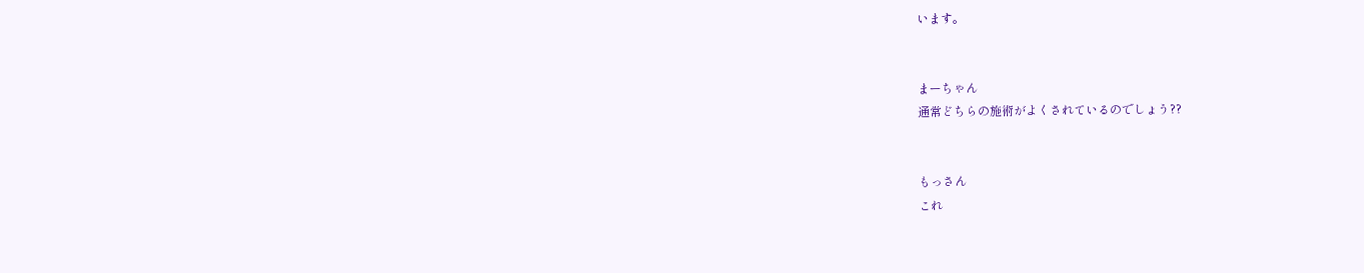います。


まーちゃん
通常どちらの施術がよくされているのでしょう??


もっさん
これ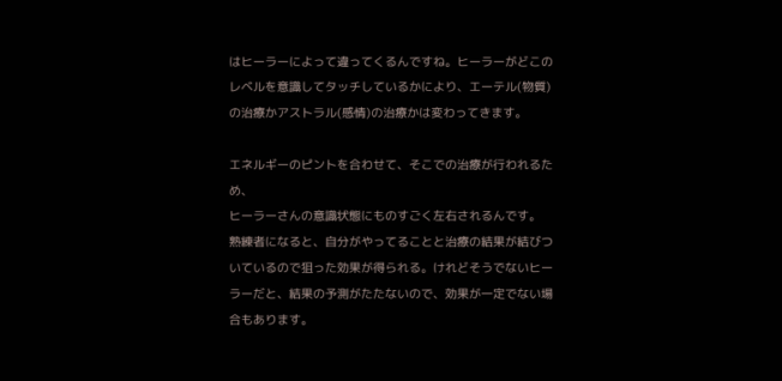はヒーラーによって違ってくるんですね。ヒーラーがどこのレベルを意識してタッチしているかにより、エーテル(物質)の治療かアストラル(感情)の治療かは変わってきます。

エネルギーのピントを合わせて、そこでの治療が行われるため、
ヒーラーさんの意識状態にものすごく左右されるんです。
熟練者になると、自分がやってることと治療の結果が結びついているので狙った効果が得られる。けれどそうでないヒーラーだと、結果の予測がたたないので、効果が一定でない場合もあります。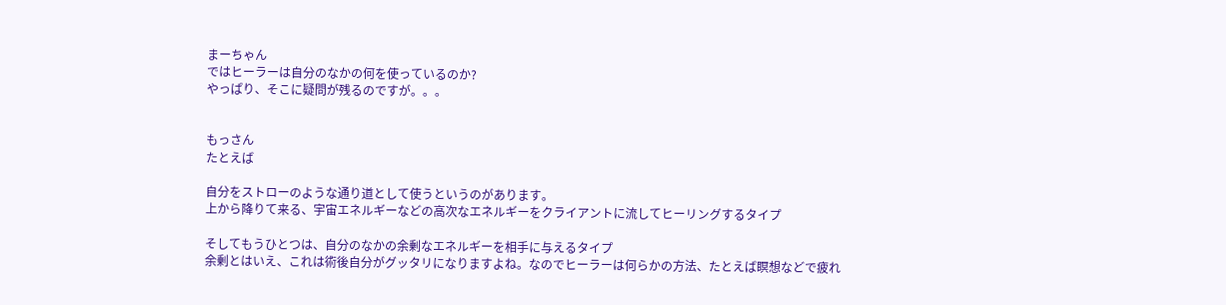まーちゃん
ではヒーラーは自分のなかの何を使っているのか?
やっぱり、そこに疑問が残るのですが。。。


もっさん
たとえば

自分をストローのような通り道として使うというのがあります。
上から降りて来る、宇宙エネルギーなどの高次なエネルギーをクライアントに流してヒーリングするタイプ

そしてもうひとつは、自分のなかの余剰なエネルギーを相手に与えるタイプ
余剰とはいえ、これは術後自分がグッタリになりますよね。なのでヒーラーは何らかの方法、たとえば瞑想などで疲れ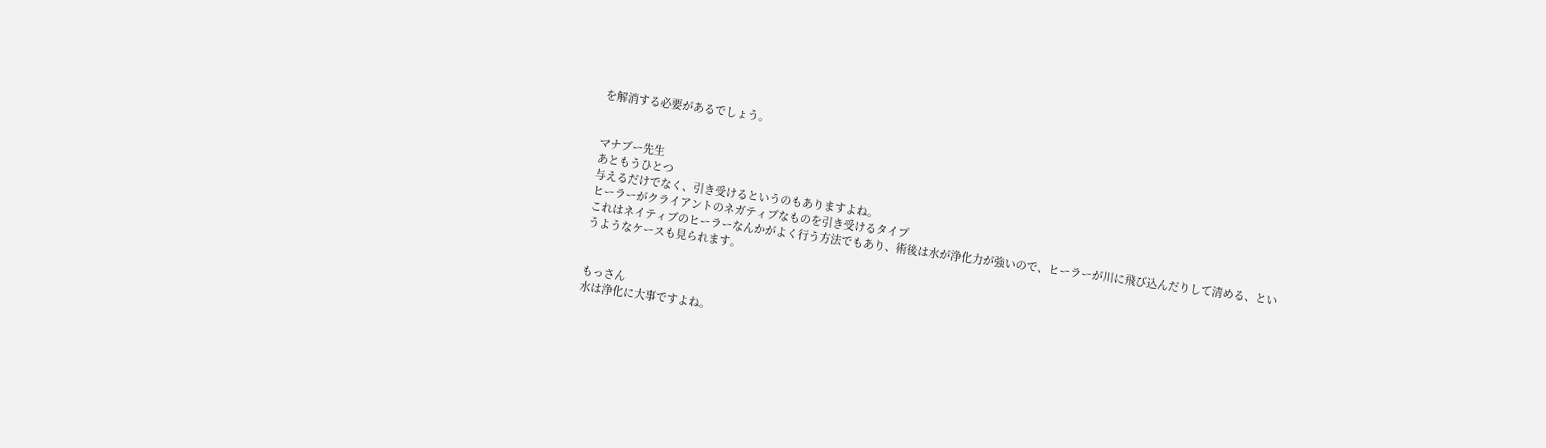を解消する必要があるでしょう。


マナブー先生
あともうひとつ
与えるだけでなく、引き受けるというのもありますよね。
ヒーラーがクライアントのネガティブなものを引き受けるタイプ
これはネイティブのヒーラーなんかがよく行う方法でもあり、術後は水が浄化力が強いので、ヒーラーが川に飛び込んだりして清める、というようなケースも見られます。


もっさん
水は浄化に大事ですよね。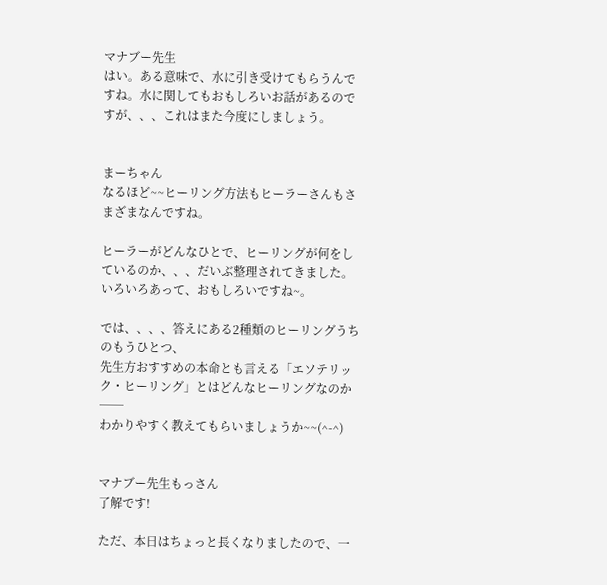マナブー先生
はい。ある意味で、水に引き受けてもらうんですね。水に関してもおもしろいお話があるのですが、、、これはまた今度にしましょう。


まーちゃん
なるほど~~ヒーリング方法もヒーラーさんもさまざまなんですね。

ヒーラーがどんなひとで、ヒーリングが何をしているのか、、、だいぶ整理されてきました。いろいろあって、おもしろいですね~。

では、、、、答えにある2種類のヒーリングうちのもうひとつ、
先生方おすすめの本命とも言える「エソテリック・ヒーリング」とはどんなヒーリングなのか──
わかりやすく教えてもらいましょうか~~(^-^)


マナブー先生もっさん
了解です!

ただ、本日はちょっと長くなりましたので、一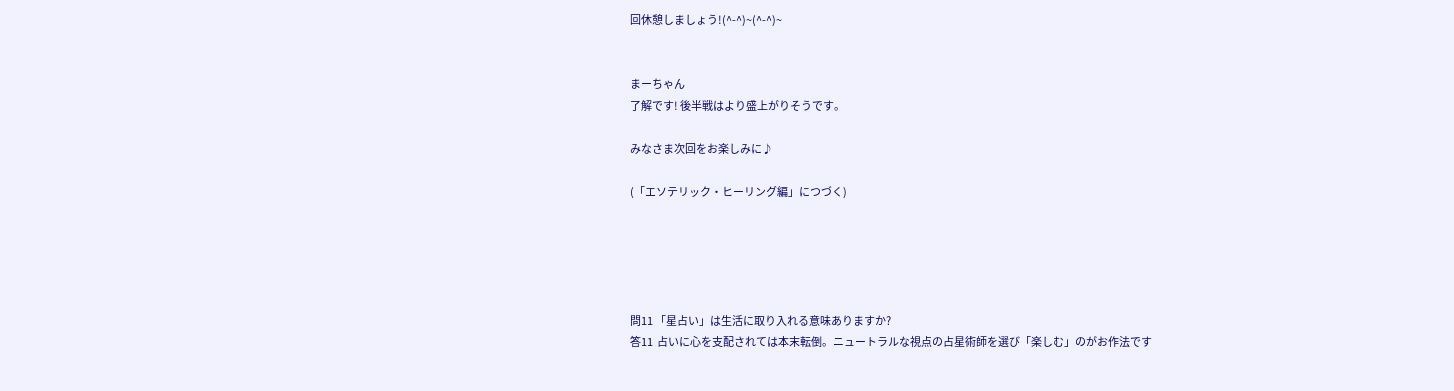回休憩しましょう!(^-^)~(^-^)~


まーちゃん
了解です! 後半戦はより盛上がりそうです。

みなさま次回をお楽しみに♪

(「エソテリック・ヒーリング編」につづく)





問11 「星占い」は生活に取り入れる意味ありますか?
答11  占いに心を支配されては本末転倒。ニュートラルな視点の占星術師を選び「楽しむ」のがお作法です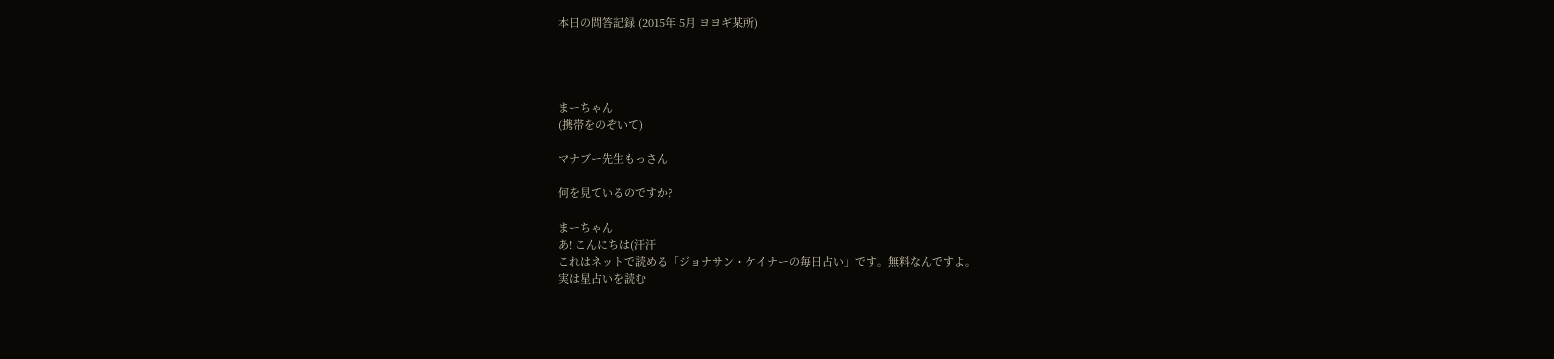本日の問答記録 (2015年 5月 ヨヨギ某所)




まーちゃん
(携帯をのぞいて)

マナブー先生もっさん

何を見ているのですか?

まーちゃん
あ! こんにちは(汗汗
これはネットで読める「ジョナサン・ケイナーの毎日占い」です。無料なんですよ。
実は星占いを読む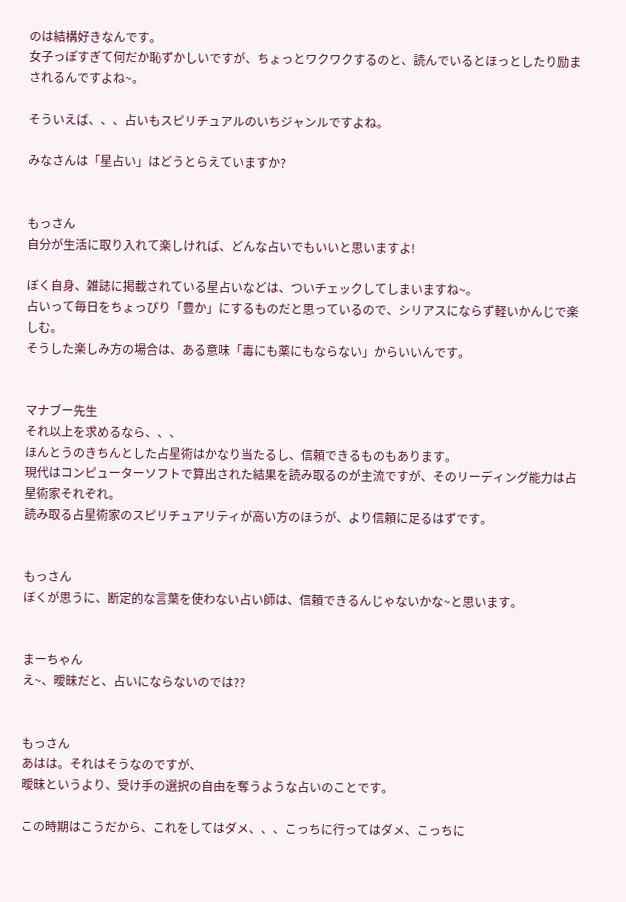のは結構好きなんです。
女子っぽすぎて何だか恥ずかしいですが、ちょっとワクワクするのと、読んでいるとほっとしたり励まされるんですよね~。

そういえば、、、占いもスピリチュアルのいちジャンルですよね。

みなさんは「星占い」はどうとらえていますか?


もっさん
自分が生活に取り入れて楽しければ、どんな占いでもいいと思いますよ!

ぼく自身、雑誌に掲載されている星占いなどは、ついチェックしてしまいますね~。
占いって毎日をちょっぴり「豊か」にするものだと思っているので、シリアスにならず軽いかんじで楽しむ。
そうした楽しみ方の場合は、ある意味「毒にも薬にもならない」からいいんです。


マナブー先生
それ以上を求めるなら、、、
ほんとうのきちんとした占星術はかなり当たるし、信頼できるものもあります。
現代はコンピューターソフトで算出された結果を読み取るのが主流ですが、そのリーディング能力は占星術家それぞれ。
読み取る占星術家のスピリチュアリティが高い方のほうが、より信頼に足るはずです。


もっさん
ぼくが思うに、断定的な言葉を使わない占い師は、信頼できるんじゃないかな~と思います。


まーちゃん
え~、曖昧だと、占いにならないのでは??


もっさん
あはは。それはそうなのですが、
曖昧というより、受け手の選択の自由を奪うような占いのことです。

この時期はこうだから、これをしてはダメ、、、こっちに行ってはダメ、こっちに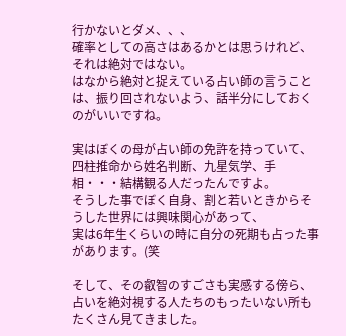行かないとダメ、、、
確率としての高さはあるかとは思うけれど、それは絶対ではない。
はなから絶対と捉えている占い師の言うことは、振り回されないよう、話半分にしておくのがいいですね。

実はぼくの母が占い師の免許を持っていて、四柱推命から姓名判断、九星気学、手相・・・結構観る人だったんですよ。
そうした事でぼく自身、割と若いときからそうした世界には興味関心があって、
実は6年生くらいの時に自分の死期も占った事があります。(笑

そして、その叡智のすごさも実感する傍ら、占いを絶対視する人たちのもったいない所もたくさん見てきました。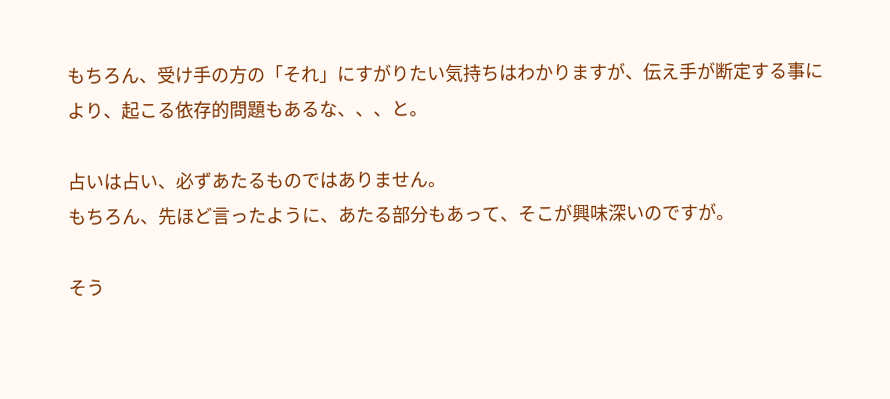もちろん、受け手の方の「それ」にすがりたい気持ちはわかりますが、伝え手が断定する事により、起こる依存的問題もあるな、、、と。

占いは占い、必ずあたるものではありません。
もちろん、先ほど言ったように、あたる部分もあって、そこが興味深いのですが。

そう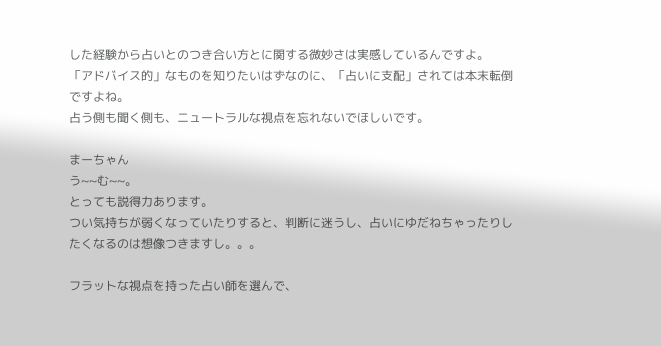した経験から占いとのつき合い方とに関する微妙さは実感しているんですよ。
「アドバイス的」なものを知りたいはずなのに、「占いに支配」されては本末転倒ですよね。
占う側も聞く側も、ニュートラルな視点を忘れないでほしいです。

まーちゃん
う~~む~~。
とっても説得力あります。
つい気持ちが弱くなっていたりすると、判断に迷うし、占いにゆだねちゃったりしたくなるのは想像つきますし。。。

フラットな視点を持った占い師を選んで、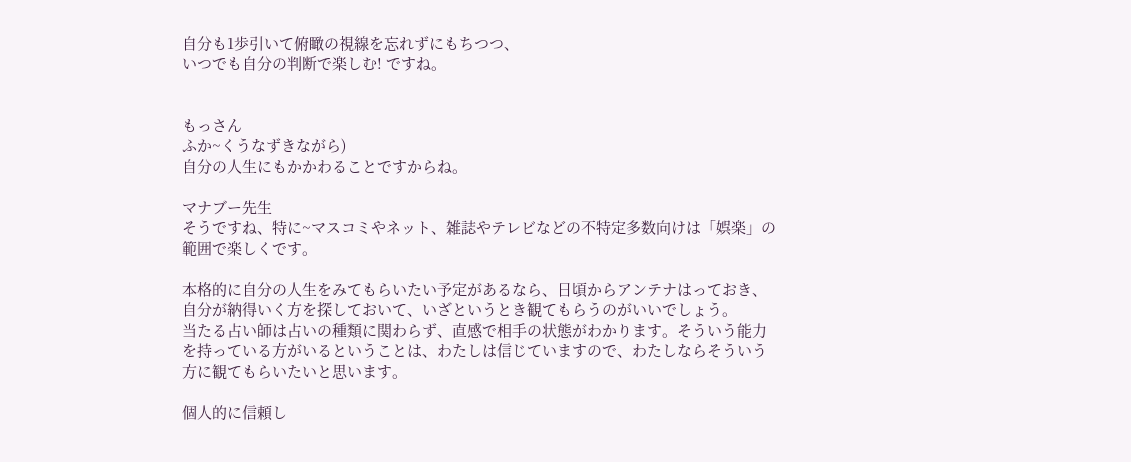自分も1歩引いて俯瞰の視線を忘れずにもちつつ、
いつでも自分の判断で楽しむ! ですね。


もっさん
ふか~くうなずきながら)
自分の人生にもかかわることですからね。

マナブー先生
そうですね、特に~マスコミやネット、雑誌やテレビなどの不特定多数向けは「娯楽」の範囲で楽しくです。

本格的に自分の人生をみてもらいたい予定があるなら、日頃からアンテナはっておき、自分が納得いく方を探しておいて、いざというとき観てもらうのがいいでしょう。
当たる占い師は占いの種類に関わらず、直感で相手の状態がわかります。そういう能力を持っている方がいるということは、わたしは信じていますので、わたしならそういう方に観てもらいたいと思います。

個人的に信頼し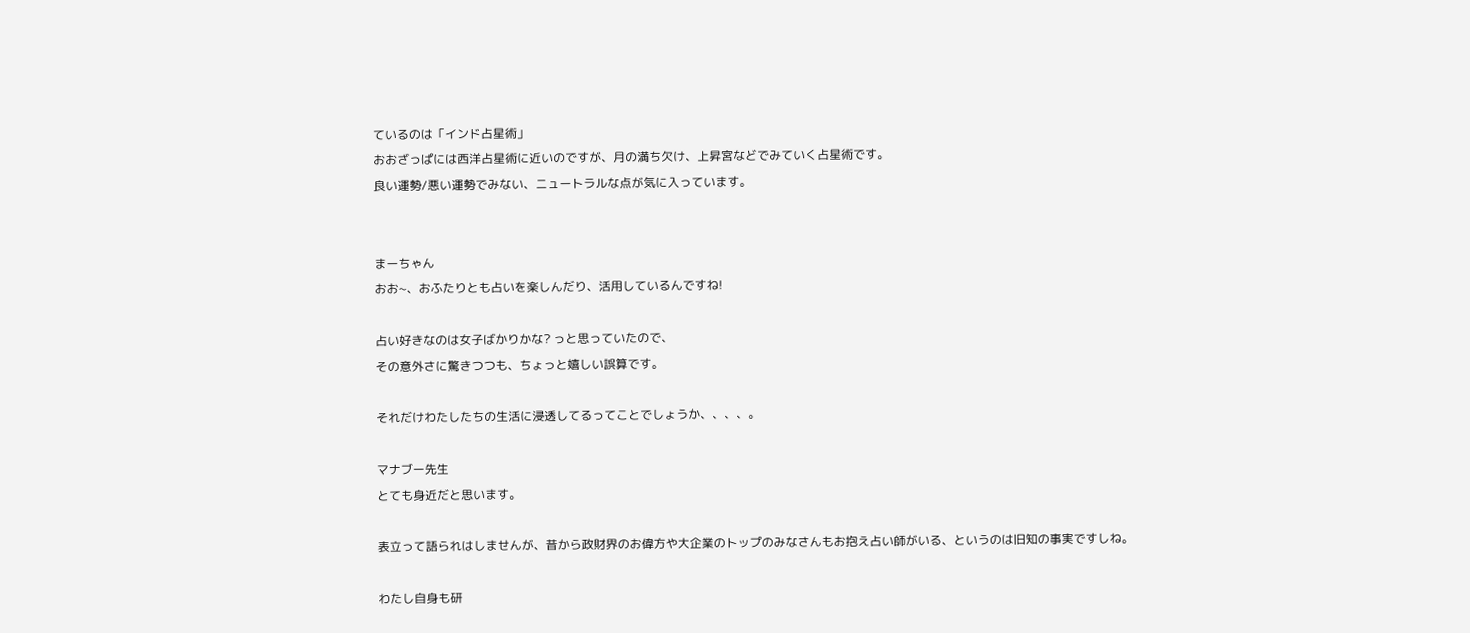ているのは「インド占星術」
おおざっぱには西洋占星術に近いのですが、月の満ち欠け、上昇宮などでみていく占星術です。
良い運勢/悪い運勢でみない、ニュートラルな点が気に入っています。


まーちゃん
おお~、おふたりとも占いを楽しんだり、活用しているんですね!

占い好きなのは女子ばかりかな? っと思っていたので、
その意外さに驚きつつも、ちょっと嬉しい誤算です。

それだけわたしたちの生活に浸透してるってことでしょうか、、、、。

マナブー先生
とても身近だと思います。

表立って語られはしませんが、昔から政財界のお偉方や大企業のトップのみなさんもお抱え占い師がいる、というのは旧知の事実ですしね。

わたし自身も研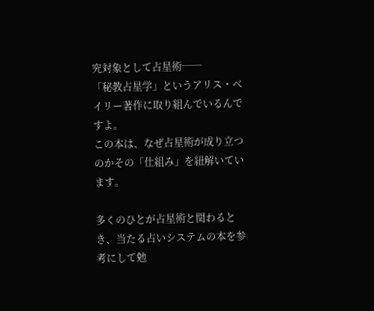究対象として占星術──
「秘教占星学」というアリス・ベイリー著作に取り組んでいるんですよ。
この本は、なぜ占星術が成り立つのかその「仕組み」を紐解いています。

多くのひとが占星術と関わるとき、当たる占いシステムの本を参考にして勉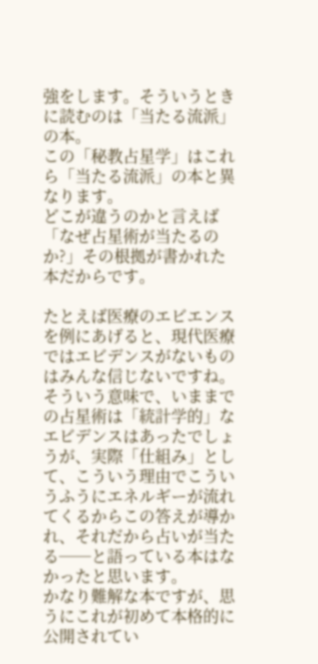強をします。そういうときに読むのは「当たる流派」の本。
この「秘教占星学」はこれら「当たる流派」の本と異なります。
どこが違うのかと言えば「なぜ占星術が当たるのか?」その根拠が書かれた本だからです。

たとえば医療のエビエンスを例にあげると、現代医療ではエビデンスがないものはみんな信じないですね。
そういう意味で、いままでの占星術は「統計学的」なエビデンスはあったでしょうが、実際「仕組み」として、こういう理由でこういうふうにエネルギーが流れてくるからこの答えが導かれ、それだから占いが当たる──と語っている本はなかったと思います。
かなり難解な本ですが、思うにこれが初めて本格的に公開されてい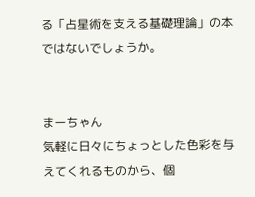る「占星術を支える基礎理論」の本ではないでしょうか。


まーちゃん
気軽に日々にちょっとした色彩を与えてくれるものから、個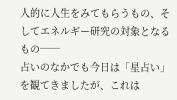人的に人生をみてもらうもの、そしてエネルギー研究の対象となるもの──
占いのなかでも今日は「星占い」を観てきましたが、これは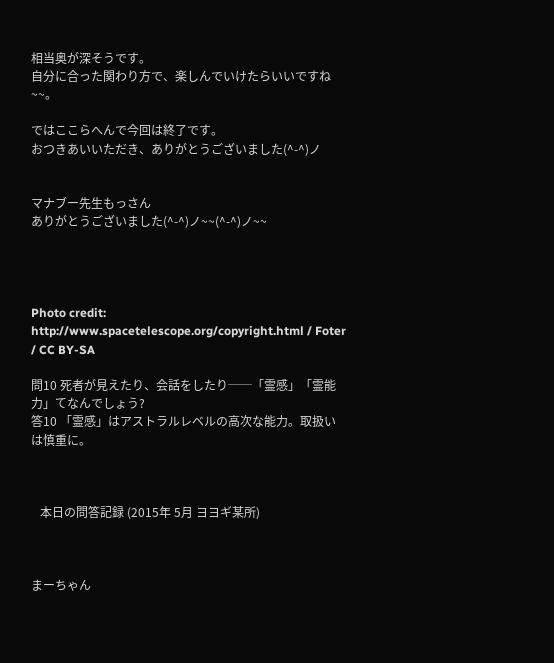相当奥が深そうです。
自分に合った関わり方で、楽しんでいけたらいいですね~~。

ではここらへんで今回は終了です。
おつきあいいただき、ありがとうございました(^-^)ノ


マナブー先生もっさん
ありがとうございました(^-^)ノ~~(^-^)ノ~~




Photo credit: http://www.spacetelescope.org/copyright.html / Foter / CC BY-SA

問10 死者が見えたり、会話をしたり──「霊感」「霊能力」てなんでしょう?
答10 「霊感」はアストラルレベルの高次な能力。取扱いは慎重に。



   本日の問答記録 (2015年 5月 ヨヨギ某所)



まーちゃん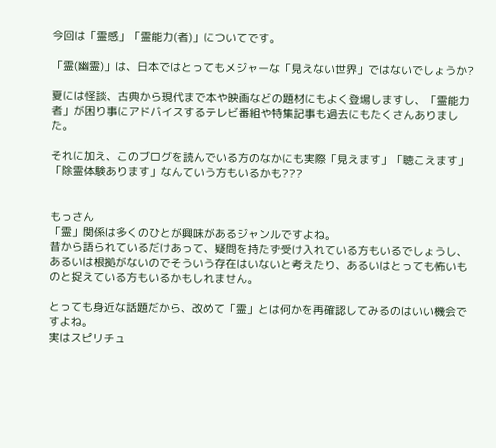今回は「霊感」「霊能力(者)」についてです。

「霊(幽霊)」は、日本ではとってもメジャーな「見えない世界」ではないでしょうか?

夏には怪談、古典から現代まで本や映画などの題材にもよく登場しますし、「霊能力者」が困り事にアドバイスするテレビ番組や特集記事も過去にもたくさんありました。

それに加え、このブログを読んでいる方のなかにも実際「見えます」「聴こえます」「除霊体験あります」なんていう方もいるかも???


もっさん
「霊」関係は多くのひとが興味があるジャンルですよね。
昔から語られているだけあって、疑問を持たず受け入れている方もいるでしょうし、あるいは根拠がないのでそういう存在はいないと考えたり、あるいはとっても怖いものと捉えている方もいるかもしれません。

とっても身近な話題だから、改めて「霊」とは何かを再確認してみるのはいい機会ですよね。
実はスピリチュ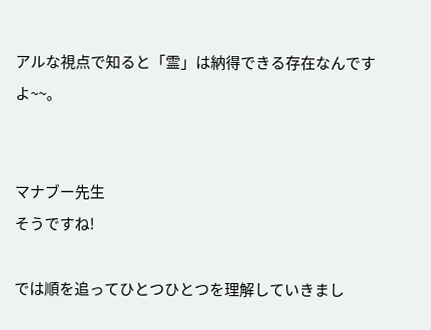アルな視点で知ると「霊」は納得できる存在なんですよ~~。


マナブー先生
そうですね!

では順を追ってひとつひとつを理解していきまし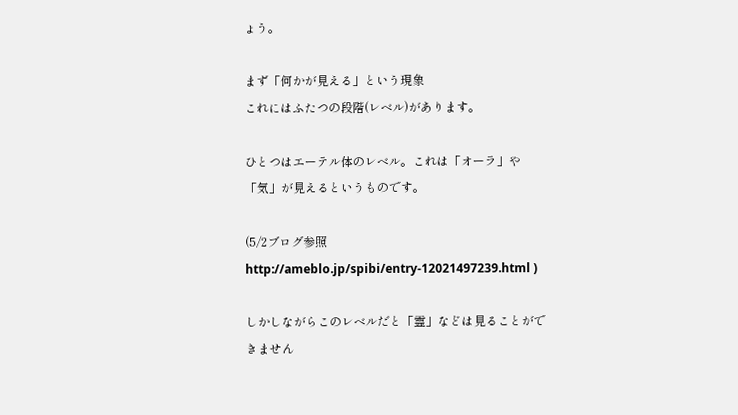ょう。

まず「何かが見える」という現象
これにはふたつの段階(レベル)があります。

ひとつはエーテル体のレベル。これは「オーラ」や「気」が見えるというものです。

(5/2ブログ参照http://ameblo.jp/spibi/entry-12021497239.html )

しかしながらこのレベルだと「霊」などは見ることができません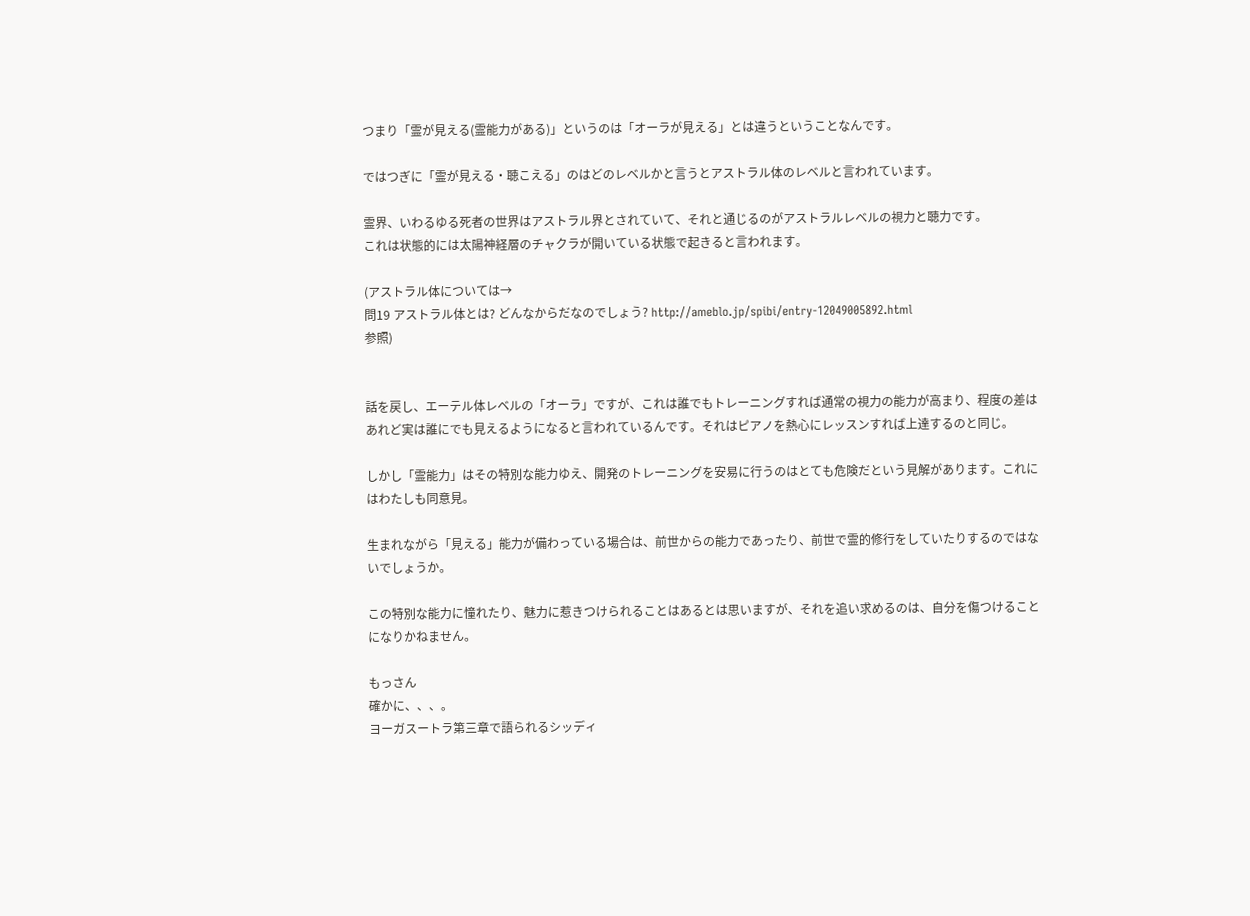つまり「霊が見える(霊能力がある)」というのは「オーラが見える」とは違うということなんです。

ではつぎに「霊が見える・聴こえる」のはどのレベルかと言うとアストラル体のレベルと言われています。

霊界、いわるゆる死者の世界はアストラル界とされていて、それと通じるのがアストラルレベルの視力と聴力です。
これは状態的には太陽神経層のチャクラが開いている状態で起きると言われます。

(アストラル体については→
問19 アストラル体とは? どんなからだなのでしょう? http://ameblo.jp/spibi/entry-12049005892.html
参照)


話を戻し、エーテル体レベルの「オーラ」ですが、これは誰でもトレーニングすれば通常の視力の能力が高まり、程度の差はあれど実は誰にでも見えるようになると言われているんです。それはピアノを熱心にレッスンすれば上達するのと同じ。

しかし「霊能力」はその特別な能力ゆえ、開発のトレーニングを安易に行うのはとても危険だという見解があります。これにはわたしも同意見。

生まれながら「見える」能力が備わっている場合は、前世からの能力であったり、前世で霊的修行をしていたりするのではないでしょうか。

この特別な能力に憧れたり、魅力に惹きつけられることはあるとは思いますが、それを追い求めるのは、自分を傷つけることになりかねません。

もっさん
確かに、、、。
ヨーガスートラ第三章で語られるシッディ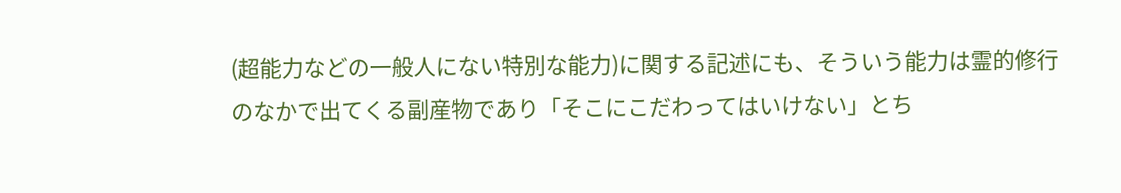(超能力などの一般人にない特別な能力)に関する記述にも、そういう能力は霊的修行のなかで出てくる副産物であり「そこにこだわってはいけない」とち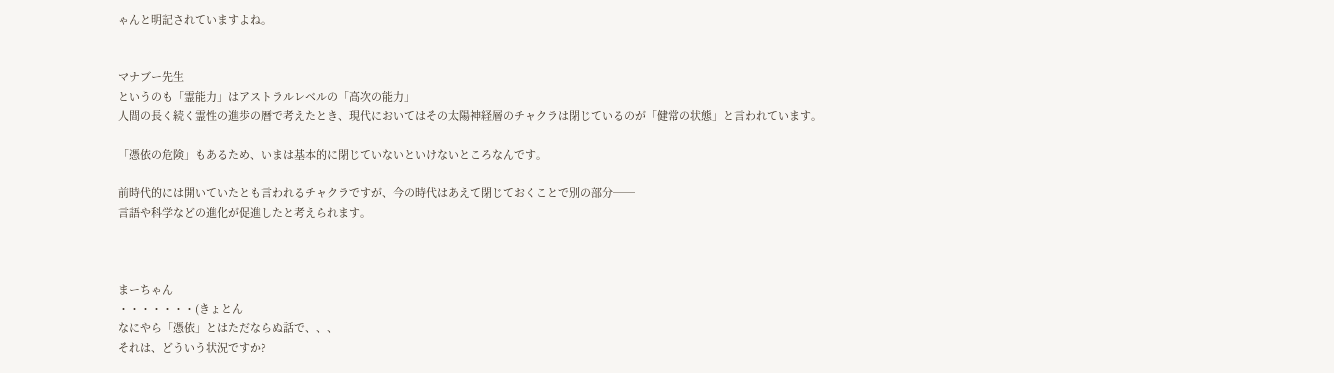ゃんと明記されていますよね。


マナブー先生
というのも「霊能力」はアストラルレベルの「高次の能力」
人間の長く続く霊性の進歩の暦で考えたとき、現代においてはその太陽神経層のチャクラは閉じているのが「健常の状態」と言われています。

「憑依の危険」もあるため、いまは基本的に閉じていないといけないところなんです。

前時代的には開いていたとも言われるチャクラですが、今の時代はあえて閉じておくことで別の部分──
言語や科学などの進化が促進したと考えられます。



まーちゃん
・・・・・・・(きょとん
なにやら「憑依」とはただならぬ話で、、、
それは、どういう状況ですか?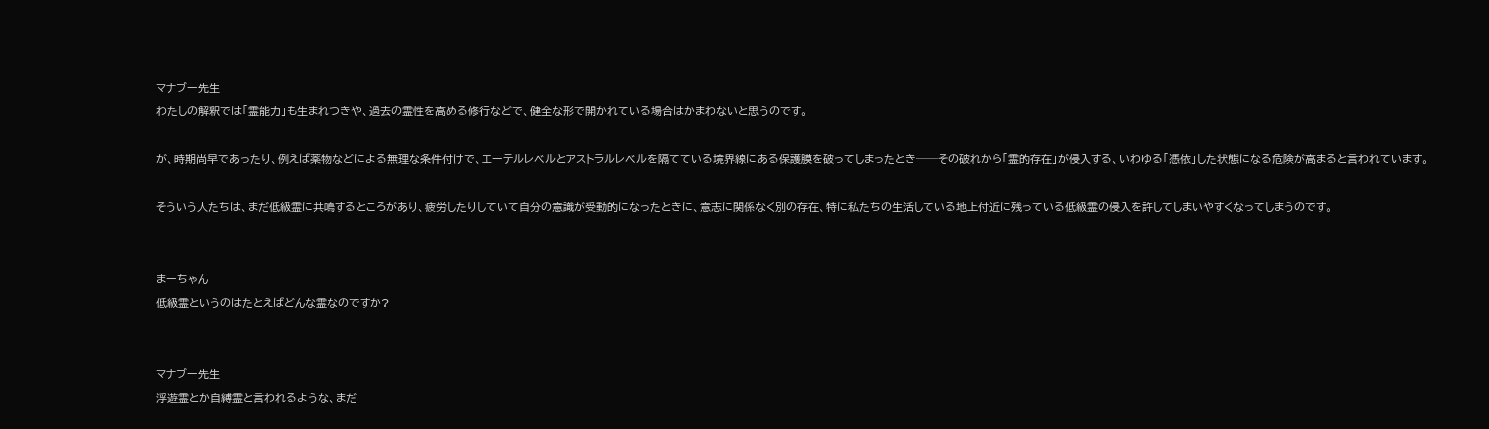マナブー先生
わたしの解釈では「霊能力」も生まれつきや、過去の霊性を高める修行などで、健全な形で開かれている場合はかまわないと思うのです。

が、時期尚早であったり、例えば薬物などによる無理な条件付けで、エーテルレベルとアストラルレベルを隔てている境界線にある保護膜を破ってしまったとき──その破れから「霊的存在」が侵入する、いわゆる「憑依」した状態になる危険が高まると言われています。

そういう人たちは、まだ低級霊に共鳴するところがあり、疲労したりしていて自分の意識が受動的になったときに、意志に関係なく別の存在、特に私たちの生活している地上付近に残っている低級霊の侵入を許してしまいやすくなってしまうのです。


まーちゃん
低級霊というのはたとえばどんな霊なのですか?


マナブー先生
浮遊霊とか自縛霊と言われるような、まだ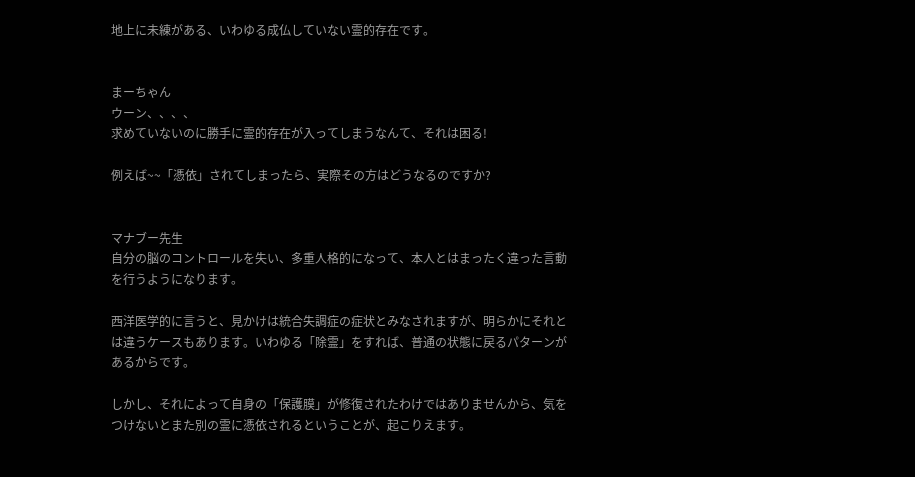地上に未練がある、いわゆる成仏していない霊的存在です。


まーちゃん
ウーン、、、、
求めていないのに勝手に霊的存在が入ってしまうなんて、それは困る!

例えば~~「憑依」されてしまったら、実際その方はどうなるのですか?


マナブー先生
自分の脳のコントロールを失い、多重人格的になって、本人とはまったく違った言動を行うようになります。

西洋医学的に言うと、見かけは統合失調症の症状とみなされますが、明らかにそれとは違うケースもあります。いわゆる「除霊」をすれば、普通の状態に戻るパターンがあるからです。

しかし、それによって自身の「保護膜」が修復されたわけではありませんから、気をつけないとまた別の霊に憑依されるということが、起こりえます。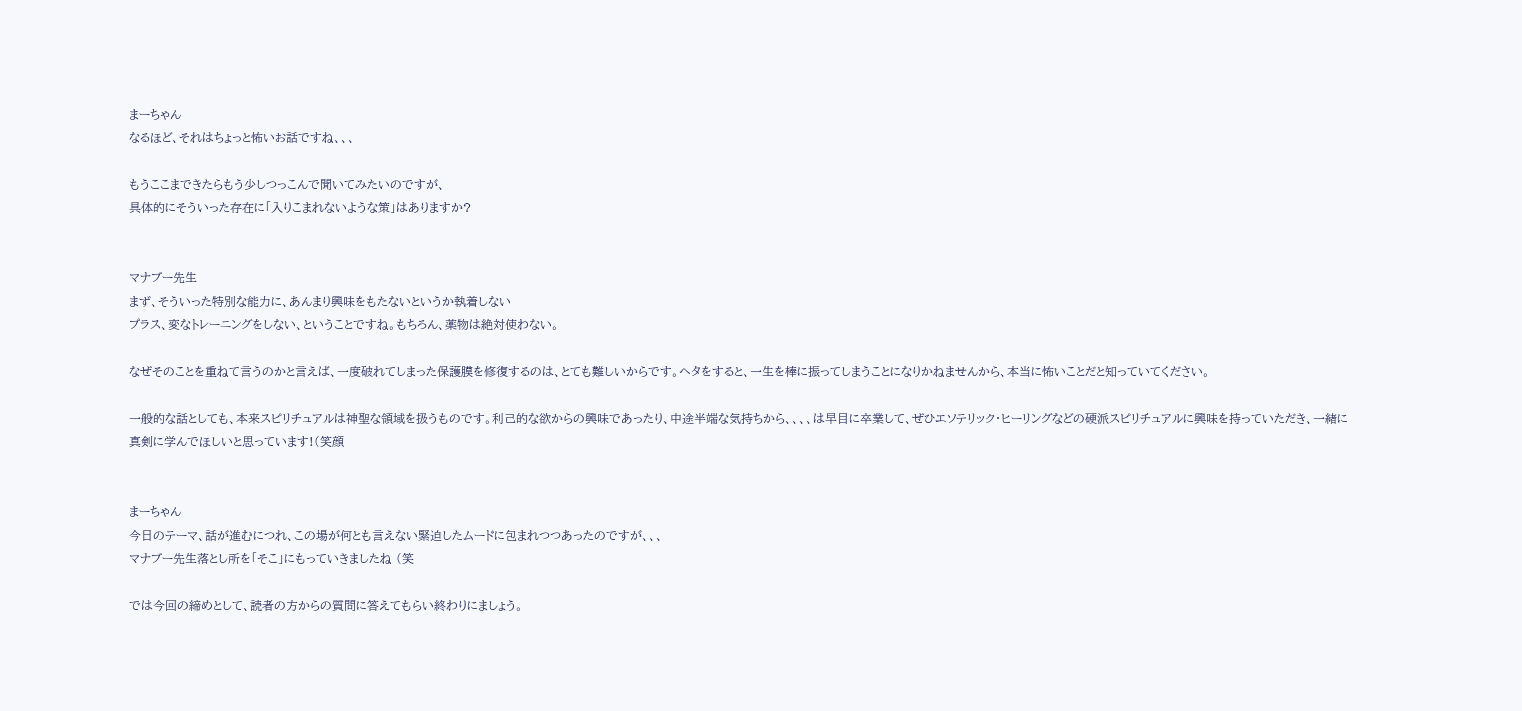まーちゃん
なるほど、それはちょっと怖いお話ですね、、、

もうここまできたらもう少しつっこんで聞いてみたいのですが、
具体的にそういった存在に「入りこまれないような策」はありますか?


マナブー先生
まず、そういった特別な能力に、あんまり興味をもたないというか執着しない
プラス、変なトレーニングをしない、ということですね。もちろん、薬物は絶対使わない。

なぜそのことを重ねて言うのかと言えば、一度破れてしまった保護膜を修復するのは、とても難しいからです。ヘタをすると、一生を棒に振ってしまうことになりかねませんから、本当に怖いことだと知っていてください。

一般的な話としても、本来スピリチュアルは神聖な領域を扱うものです。利己的な欲からの興味であったり、中途半端な気持ちから、、、、は早目に卒業して、ぜひエソテリック・ヒーリングなどの硬派スピリチュアルに興味を持っていただき、一緒に真剣に学んでほしいと思っています!(笑顔


まーちゃん
今日のテーマ、話が進むにつれ、この場が何とも言えない緊迫したムードに包まれつつあったのですが、、、
マナブー先生落とし所を「そこ」にもっていきましたね (笑

では今回の締めとして、読者の方からの質問に答えてもらい終わりにましょう。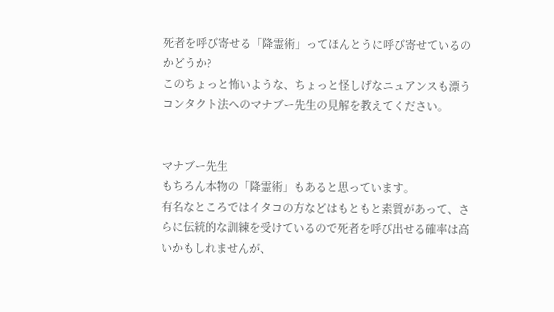死者を呼び寄せる「降霊術」ってほんとうに呼び寄せているのかどうか?
このちょっと怖いような、ちょっと怪しげなニュアンスも漂うコンタクト法へのマナブー先生の見解を教えてください。


マナブー先生
もちろん本物の「降霊術」もあると思っています。
有名なところではイタコの方などはもともと素質があって、さらに伝統的な訓練を受けているので死者を呼び出せる確率は高いかもしれませんが、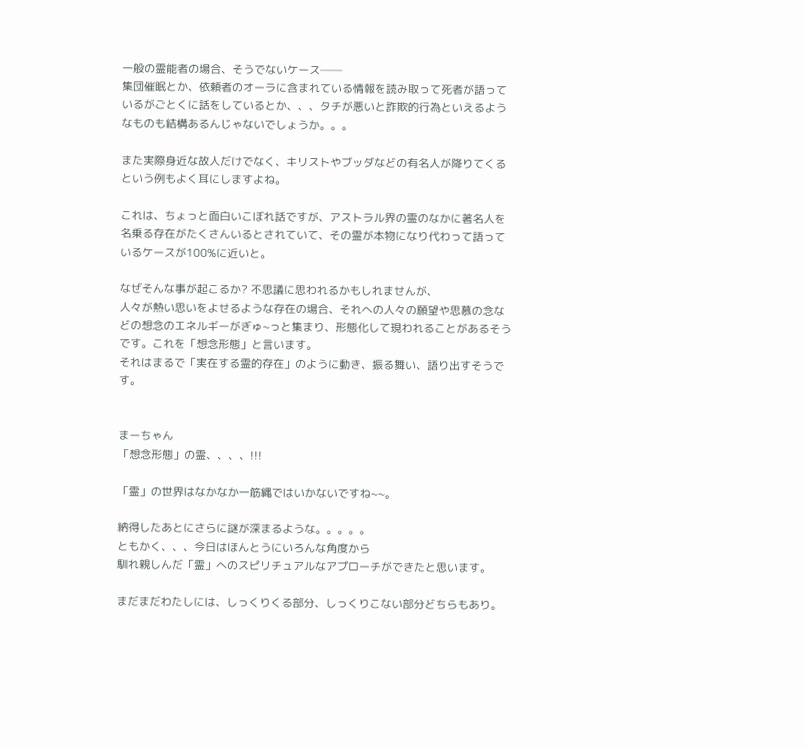一般の霊能者の場合、そうでないケース──
集団催眠とか、依頼者のオーラに含まれている情報を読み取って死者が語っているがごとくに話をしているとか、、、タチが悪いと詐欺的行為といえるようなものも結構あるんじゃないでしょうか。。。

また実際身近な故人だけでなく、キリストやブッダなどの有名人が降りてくるという例もよく耳にしますよね。

これは、ちょっと面白いこぼれ話ですが、アストラル界の霊のなかに著名人を名乗る存在がたくさんいるとされていて、その霊が本物になり代わって語っているケースが100%に近いと。

なぜそんな事が起こるか? 不思議に思われるかもしれませんが、
人々が熱い思いをよせるような存在の場合、それへの人々の願望や思慕の念などの想念のエネルギーがぎゅ~っと集まり、形態化して現われることがあるそうです。これを「想念形態」と言います。
それはまるで「実在する霊的存在」のように動き、振る舞い、語り出すそうです。


まーちゃん
「想念形態」の霊、、、、!!!

「霊」の世界はなかなか一筋縄ではいかないですね~~。

納得したあとにさらに謎が深まるような。。。。。
ともかく、、、今日はほんとうにいろんな角度から
馴れ親しんだ「霊」へのスピリチュアルなアプローチができたと思います。

まだまだわたしには、しっくりくる部分、しっくりこない部分どちらもあり。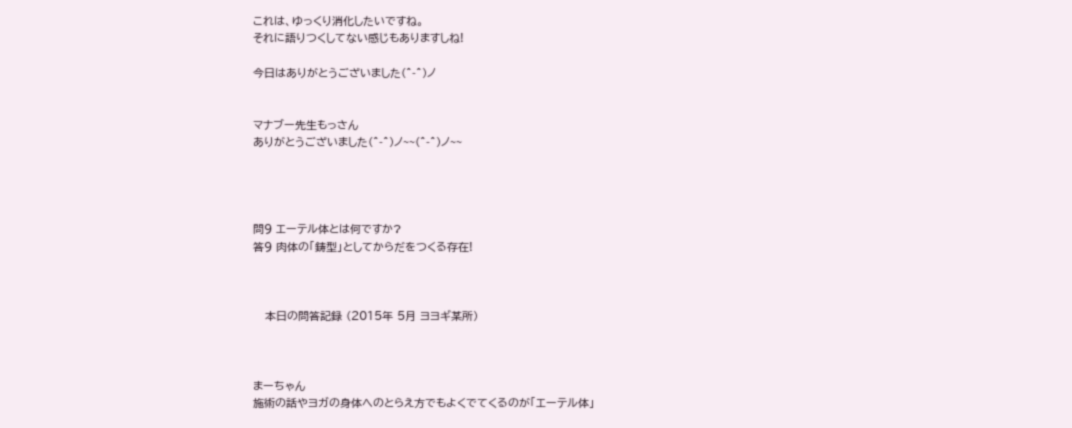これは、ゆっくり消化したいですね。
それに語りつくしてない感じもありますしね!

今日はありがとうございました(^-^)ノ


マナブー先生もっさん
ありがとうございました(^-^)ノ~~(^-^)ノ~~




問9 エーテル体とは何ですか?
答9 肉体の「鋳型」としてからだをつくる存在!



   本日の問答記録 (2015年 5月 ヨヨギ某所)



まーちゃん
施術の話やヨガの身体へのとらえ方でもよくでてくるのが「エーテル体」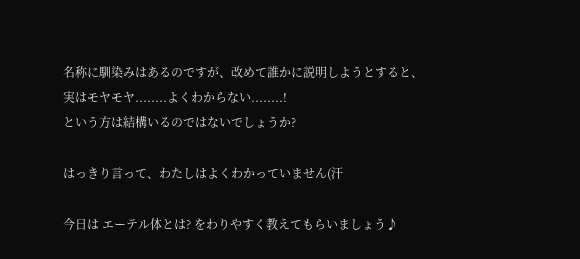名称に馴染みはあるのですが、改めて誰かに説明しようとすると、
実はモヤモヤ........よくわからない........!
という方は結構いるのではないでしょうか?

はっきり言って、わたしはよくわかっていません(汗

今日は エーテル体とは? をわりやすく教えてもらいましょう♪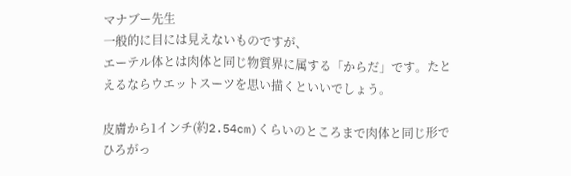マナブー先生
一般的に目には見えないものですが、
エーテル体とは肉体と同じ物質界に属する「からだ」です。たとえるならウエットスーツを思い描くといいでしょう。

皮膚から1インチ(約2.54cm)くらいのところまで肉体と同じ形でひろがっ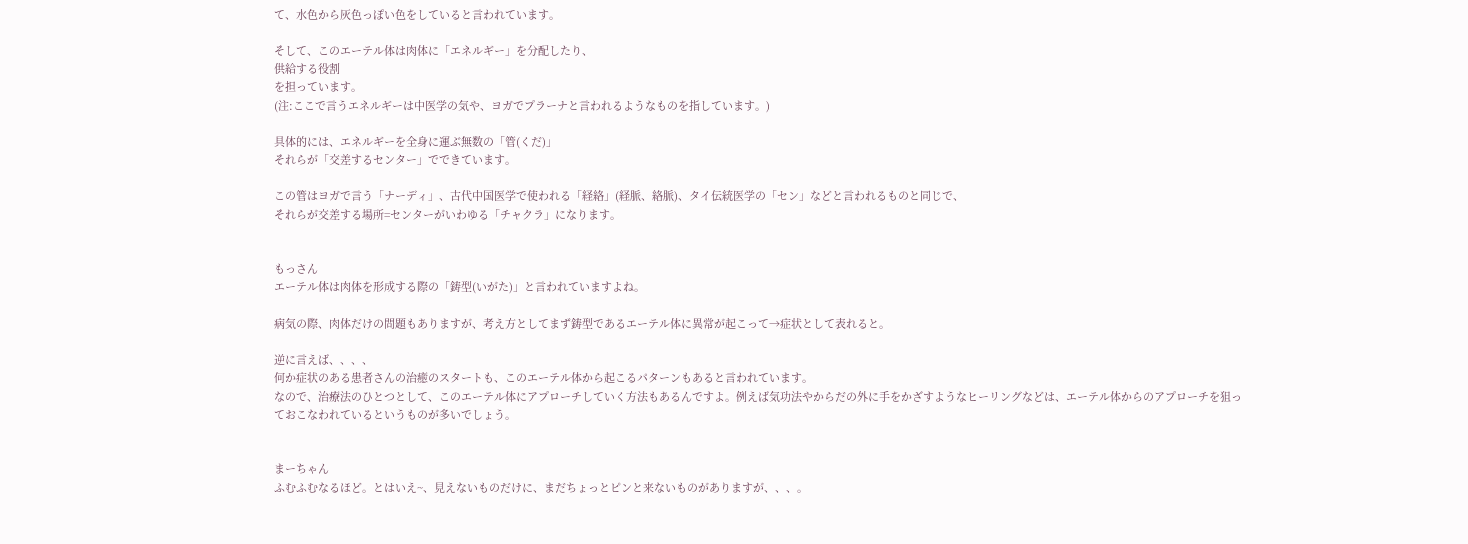て、水色から灰色っぽい色をしていると言われています。

そして、このエーテル体は肉体に「エネルギー」を分配したり、
供給する役割
を担っています。
(注:ここで言うエネルギーは中医学の気や、ヨガでプラーナと言われるようなものを指しています。)

具体的には、エネルギーを全身に運ぶ無数の「管(くだ)」
それらが「交差するセンター」でできています。

この管はヨガで言う「ナーディ」、古代中国医学で使われる「経絡」(経脈、絡脈)、タイ伝統医学の「セン」などと言われるものと同じで、
それらが交差する場所=センターがいわゆる「チャクラ」になります。


もっさん
エーテル体は肉体を形成する際の「鋳型(いがた)」と言われていますよね。

病気の際、肉体だけの問題もありますが、考え方としてまず鋳型であるエーテル体に異常が起こって→症状として表れると。

逆に言えば、、、、
何か症状のある患者さんの治癒のスタートも、このエーテル体から起こるパターンもあると言われています。
なので、治療法のひとつとして、このエーテル体にアプローチしていく方法もあるんですよ。例えば気功法やからだの外に手をかざすようなヒーリングなどは、エーテル体からのアプローチを狙っておこなわれているというものが多いでしょう。


まーちゃん
ふむふむなるほど。とはいえ~、見えないものだけに、まだちょっとピンと来ないものがありますが、、、。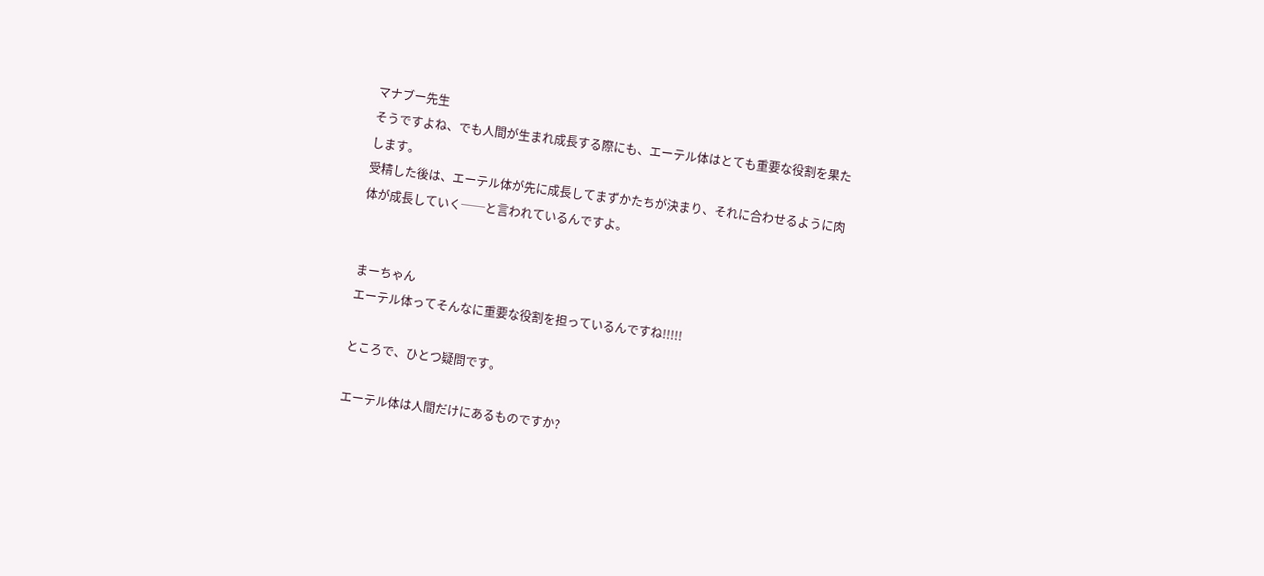マナブー先生
そうですよね、でも人間が生まれ成長する際にも、エーテル体はとても重要な役割を果たします。
受精した後は、エーテル体が先に成長してまずかたちが決まり、それに合わせるように肉体が成長していく──と言われているんですよ。


まーちゃん
エーテル体ってそんなに重要な役割を担っているんですね!!!!!

ところで、ひとつ疑問です。

エーテル体は人間だけにあるものですか?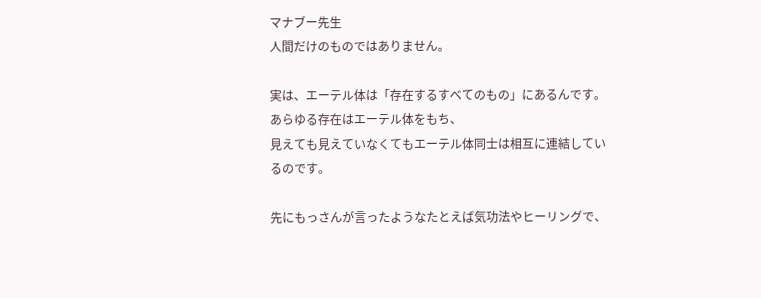マナブー先生
人間だけのものではありません。

実は、エーテル体は「存在するすべてのもの」にあるんです。
あらゆる存在はエーテル体をもち、
見えても見えていなくてもエーテル体同士は相互に連結しているのです。

先にもっさんが言ったようなたとえば気功法やヒーリングで、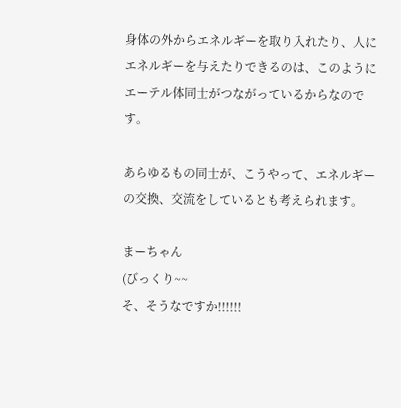身体の外からエネルギーを取り入れたり、人にエネルギーを与えたりできるのは、このようにエーテル体同士がつながっているからなのです。

あらゆるもの同士が、こうやって、エネルギーの交換、交流をしているとも考えられます。

まーちゃん
(びっくり~~
そ、そうなですか!!!!!!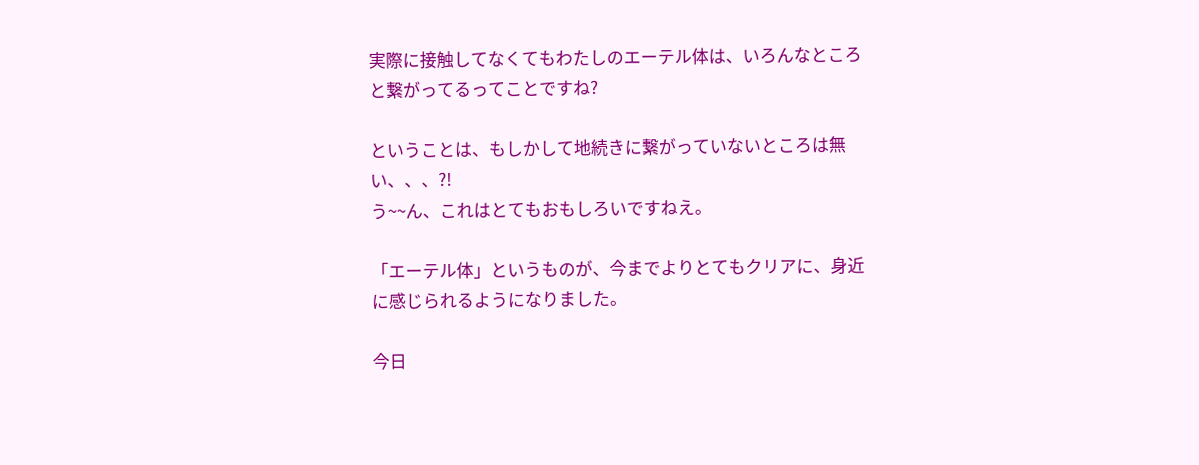実際に接触してなくてもわたしのエーテル体は、いろんなところと繋がってるってことですね?

ということは、もしかして地続きに繋がっていないところは無い、、、?!
う~~ん、これはとてもおもしろいですねえ。

「エーテル体」というものが、今までよりとてもクリアに、身近に感じられるようになりました。

今日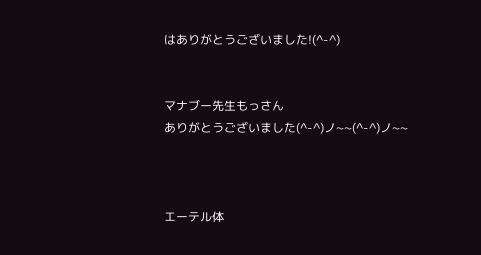はありがとうございました!(^-^)


マナブー先生もっさん
ありがとうございました(^-^)ノ~~(^-^)ノ~~



エーテル体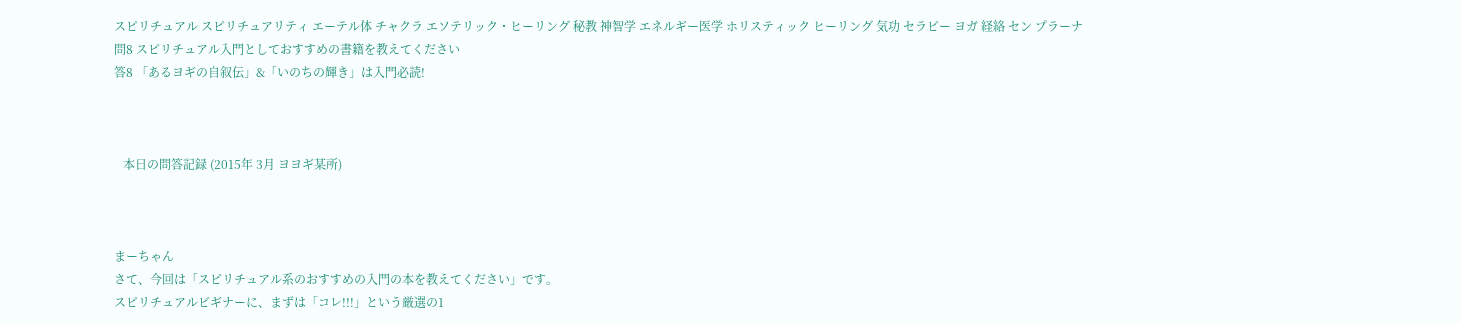スピリチュアル スピリチュアリティ エーテル体 チャクラ エソテリック・ヒーリング 秘教 神智学 エネルギー医学 ホリスティック ヒーリング 気功 セラピー ヨガ 経絡 セン プラーナ
問8 スピリチュアル入門としておすすめの書籍を教えてください
答8 「あるヨギの自叙伝」&「いのちの輝き」は入門必読!



   本日の問答記録 (2015年 3月 ヨヨギ某所)



まーちゃん
さて、今回は「スピリチュアル系のおすすめの入門の本を教えてください」です。
スピリチュアルビギナーに、まずは「コレ!!!」という厳選の1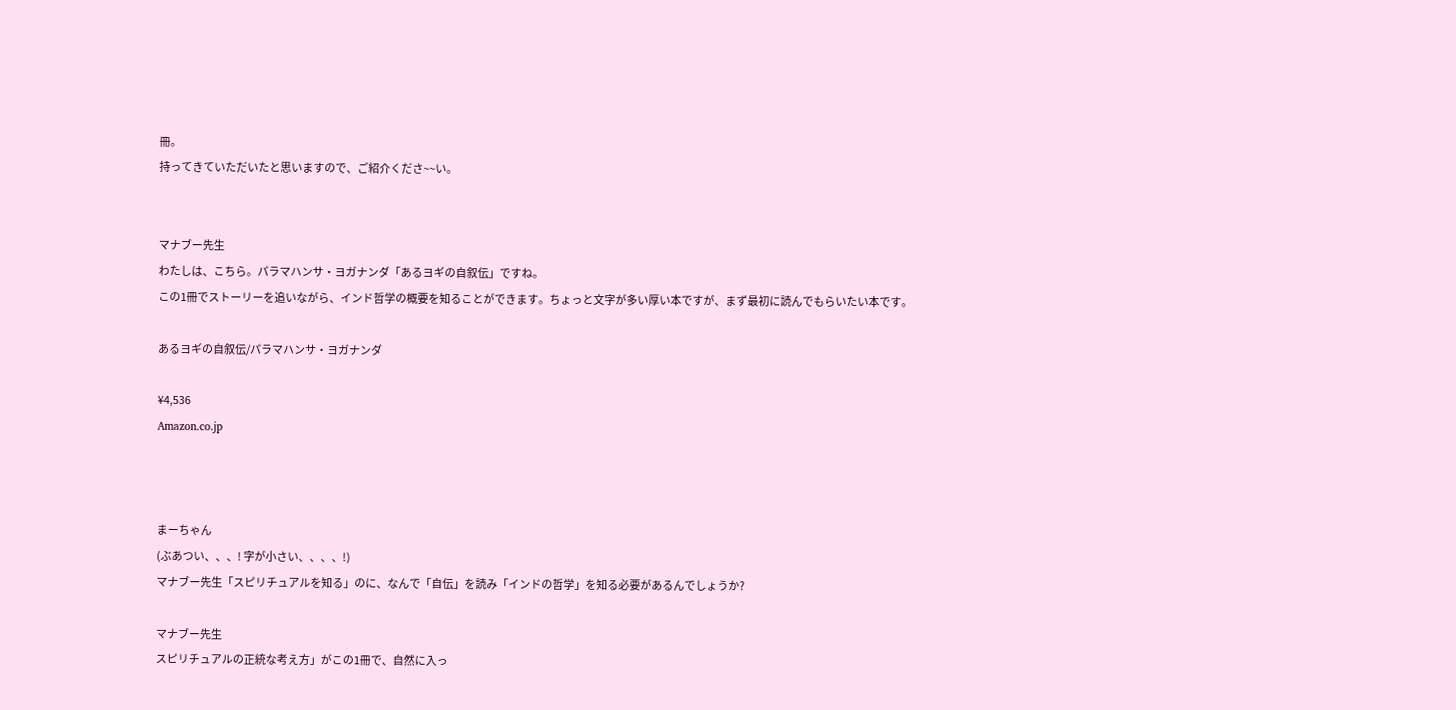冊。
持ってきていただいたと思いますので、ご紹介くださ~~い。


マナブー先生
わたしは、こちら。パラマハンサ・ヨガナンダ「あるヨギの自叙伝」ですね。
この1冊でストーリーを追いながら、インド哲学の概要を知ることができます。ちょっと文字が多い厚い本ですが、まず最初に読んでもらいたい本です。

あるヨギの自叙伝/パラマハンサ・ヨガナンダ

¥4,536
Amazon.co.jp



まーちゃん
(ぶあつい、、、! 字が小さい、、、、!)
マナブー先生「スピリチュアルを知る」のに、なんで「自伝」を読み「インドの哲学」を知る必要があるんでしょうか?

マナブー先生
スピリチュアルの正統な考え方」がこの1冊で、自然に入っ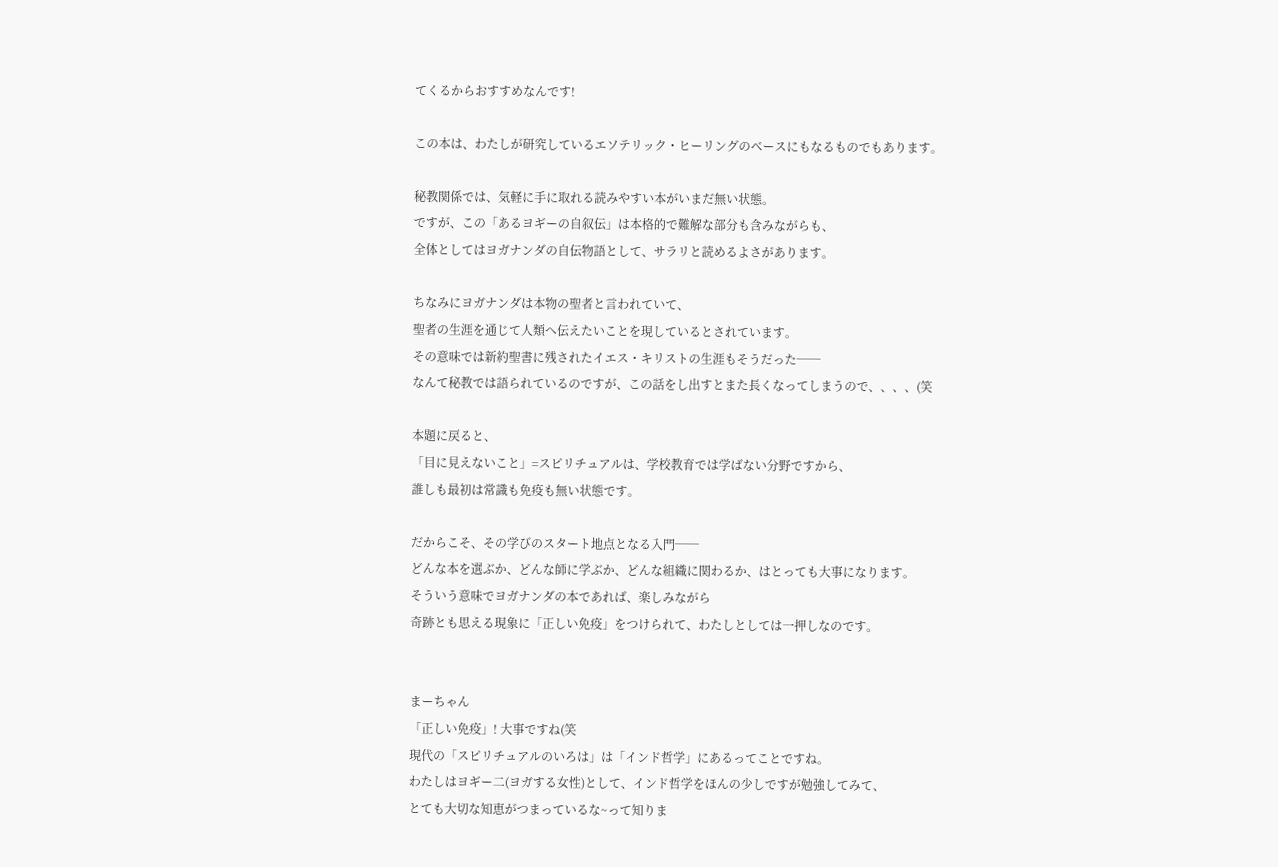てくるからおすすめなんです!

この本は、わたしが研究しているエソテリック・ヒーリングのベースにもなるものでもあります。

秘教関係では、気軽に手に取れる読みやすい本がいまだ無い状態。
ですが、この「あるヨギーの自叙伝」は本格的で難解な部分も含みながらも、
全体としてはヨガナンダの自伝物語として、サラリと読めるよさがあります。

ちなみにヨガナンダは本物の聖者と言われていて、
聖者の生涯を通じて人類へ伝えたいことを現しているとされています。
その意味では新約聖書に残されたイエス・キリストの生涯もそうだった──
なんて秘教では語られているのですが、この話をし出すとまた長くなってしまうので、、、、(笑

本題に戻ると、
「目に見えないこと」=スピリチュアルは、学校教育では学ばない分野ですから、
誰しも最初は常識も免疫も無い状態です。

だからこそ、その学びのスタート地点となる入門──
どんな本を選ぶか、どんな師に学ぶか、どんな組織に関わるか、はとっても大事になります。
そういう意味でヨガナンダの本であれば、楽しみながら
奇跡とも思える現象に「正しい免疫」をつけられて、わたしとしては一押しなのです。


まーちゃん
「正しい免疫」! 大事ですね(笑
現代の「スピリチュアルのいろは」は「インド哲学」にあるってことですね。
わたしはヨギー二(ヨガする女性)として、インド哲学をほんの少しですが勉強してみて、
とても大切な知恵がつまっているな~って知りま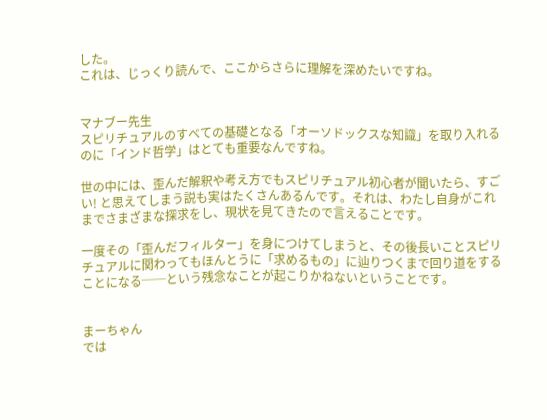した。
これは、じっくり読んで、ここからさらに理解を深めたいですね。


マナブー先生
スピリチュアルのすべての基礎となる「オーソドックスな知識」を取り入れるのに「インド哲学」はとても重要なんですね。

世の中には、歪んだ解釈や考え方でもスピリチュアル初心者が聞いたら、すごい! と思えてしまう説も実はたくさんあるんです。それは、わたし自身がこれまでさまざまな探求をし、現状を見てきたので言えることです。

一度その「歪んだフィルター」を身につけてしまうと、その後長いことスピリチュアルに関わってもほんとうに「求めるもの」に辿りつくまで回り道をすることになる──という残念なことが起こりかねないということです。


まーちゃん
では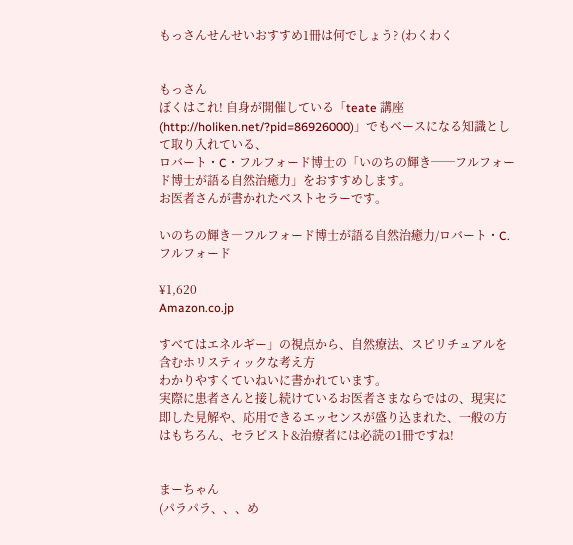もっさんせんせいおすすめ1冊は何でしょう? (わくわく


もっさん
ぼくはこれ! 自身が開催している「teate 講座(http://holiken.net/?pid=86926000)」でもベースになる知識として取り入れている、
ロバート・C・フルフォード博士の「いのちの輝き──フルフォード博士が語る自然治癒力」をおすすめします。
お医者さんが書かれたベストセラーです。

いのちの輝き―フルフォード博士が語る自然治癒力/ロバート・C. フルフォード

¥1,620
Amazon.co.jp

すべてはエネルギー」の視点から、自然療法、スピリチュアルを含むホリスティックな考え方
わかりやすくていねいに書かれています。
実際に患者さんと接し続けているお医者さまならではの、現実に即した見解や、応用できるエッセンスが盛り込まれた、一般の方はもちろん、セラピスト&治療者には必読の1冊ですね!


まーちゃん
(パラパラ、、、め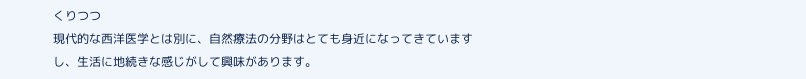くりつつ
現代的な西洋医学とは別に、自然療法の分野はとても身近になってきていますし、生活に地続きな感じがして興味があります。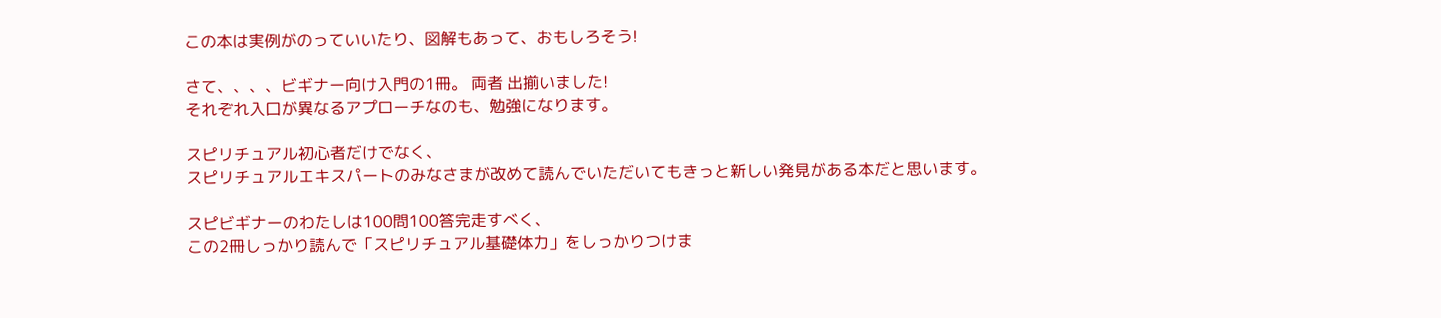この本は実例がのっていいたり、図解もあって、おもしろそう!

さて、、、、ビギナー向け入門の1冊。 両者 出揃いました!
それぞれ入口が異なるアプローチなのも、勉強になります。

スピリチュアル初心者だけでなく、
スピリチュアルエキスパートのみなさまが改めて読んでいただいてもきっと新しい発見がある本だと思います。

スピビギナーのわたしは100問100答完走すべく、
この2冊しっかり読んで「スピリチュアル基礎体力」をしっかりつけま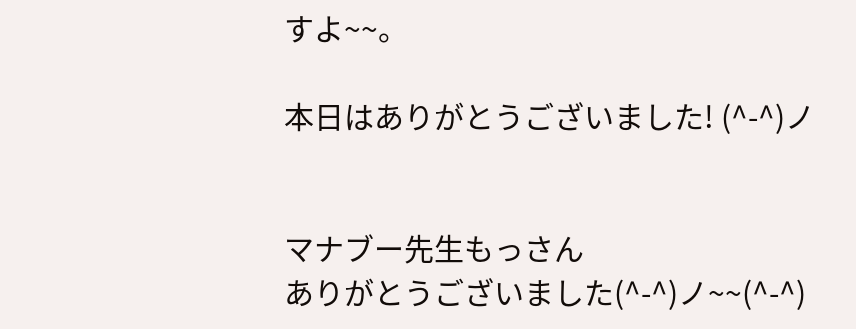すよ~~。

本日はありがとうございました! (^-^)ノ


マナブー先生もっさん
ありがとうございました(^-^)ノ~~(^-^)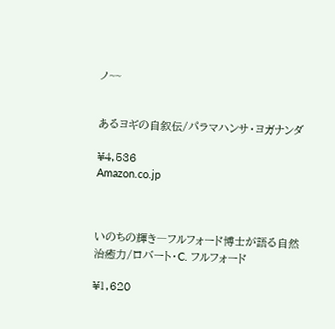ノ~~


あるヨギの自叙伝/パラマハンサ・ヨガナンダ

¥4,536
Amazon.co.jp



いのちの輝き―フルフォード博士が語る自然治癒力/ロバート・C. フルフォード

¥1,620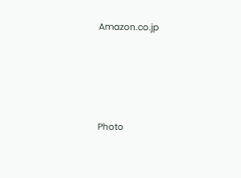Amazon.co.jp




Photo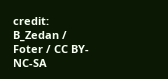credit: B_Zedan / Foter / CC BY-NC-SA